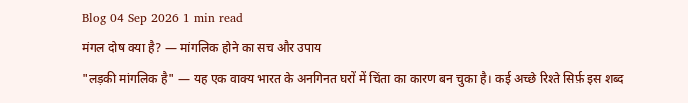Blog 04 Sep 2026 1 min read
मंगल दोष क्या है? — मांगलिक होने का सच और उपाय
"लड़की मांगलिक है" — यह एक वाक्य भारत के अनगिनत घरों में चिंता का कारण बन चुका है। कई अच्छे रिश्ते सिर्फ़ इस शब्द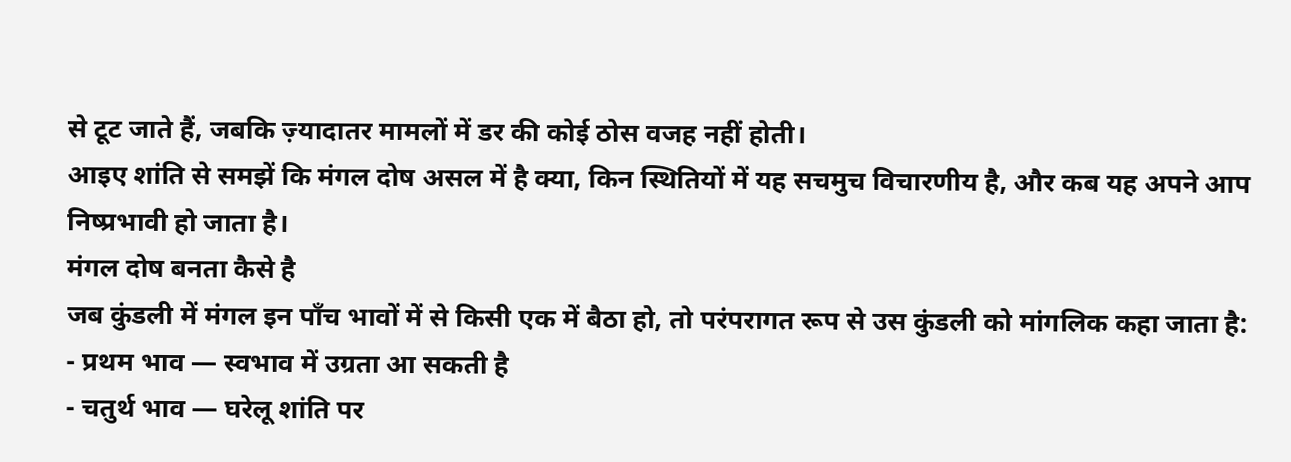से टूट जाते हैं, जबकि ज़्यादातर मामलों में डर की कोई ठोस वजह नहीं होती।
आइए शांति से समझें कि मंगल दोष असल में है क्या, किन स्थितियों में यह सचमुच विचारणीय है, और कब यह अपने आप निष्प्रभावी हो जाता है।
मंगल दोष बनता कैसे है
जब कुंडली में मंगल इन पाँच भावों में से किसी एक में बैठा हो, तो परंपरागत रूप से उस कुंडली को मांगलिक कहा जाता है:
- प्रथम भाव — स्वभाव में उग्रता आ सकती है
- चतुर्थ भाव — घरेलू शांति पर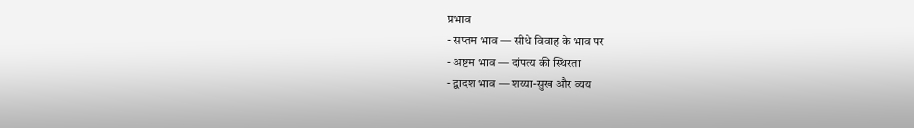प्रभाव
- सप्तम भाव — सीधे विवाह के भाव पर
- अष्टम भाव — दांपत्य की स्थिरता
- द्वादश भाव — शय्या-सुख और व्यय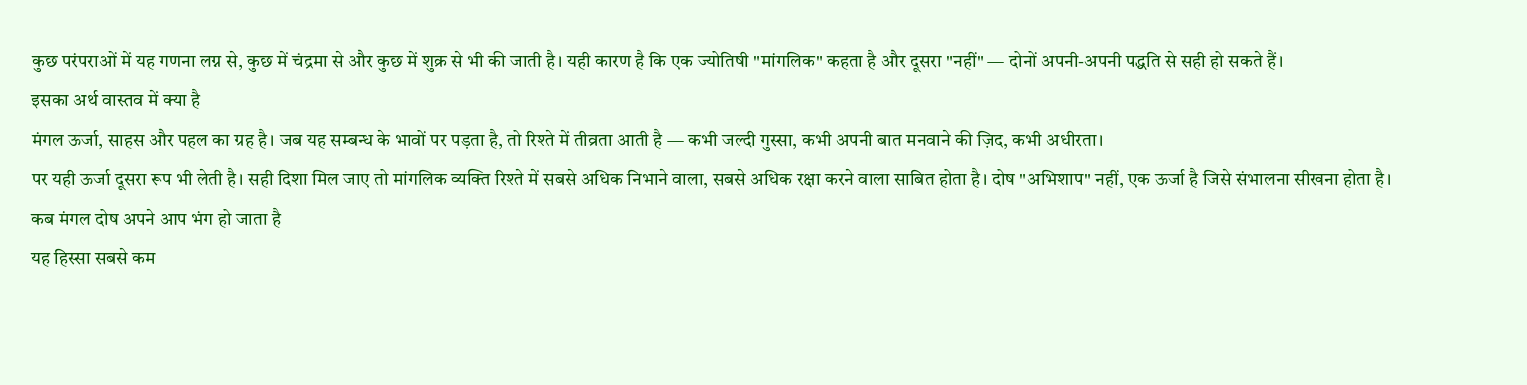कुछ परंपराओं में यह गणना लग्न से, कुछ में चंद्रमा से और कुछ में शुक्र से भी की जाती है। यही कारण है कि एक ज्योतिषी "मांगलिक" कहता है और दूसरा "नहीं" — दोनों अपनी-अपनी पद्धति से सही हो सकते हैं।
इसका अर्थ वास्तव में क्या है
मंगल ऊर्जा, साहस और पहल का ग्रह है। जब यह सम्बन्ध के भावों पर पड़ता है, तो रिश्ते में तीव्रता आती है — कभी जल्दी गुस्सा, कभी अपनी बात मनवाने की ज़िद, कभी अधीरता।
पर यही ऊर्जा दूसरा रूप भी लेती है। सही दिशा मिल जाए तो मांगलिक व्यक्ति रिश्ते में सबसे अधिक निभाने वाला, सबसे अधिक रक्षा करने वाला साबित होता है। दोष "अभिशाप" नहीं, एक ऊर्जा है जिसे संभालना सीखना होता है।
कब मंगल दोष अपने आप भंग हो जाता है
यह हिस्सा सबसे कम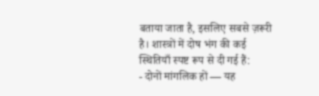बताया जाता है, इसलिए सबसे ज़रूरी है। शास्त्रों में दोष भंग की कई स्थितियाँ स्पष्ट रूप से दी गई हैं:
- दोनों मांगलिक हों — यह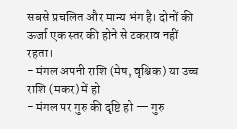सबसे प्रचलित और मान्य भंग है। दोनों की ऊर्जा एक स्तर की होने से टकराव नहीं रहता।
- मंगल अपनी राशि (मेष, वृश्चिक) या उच्च राशि (मकर) में हो
- मंगल पर गुरु की दृष्टि हो — गुरु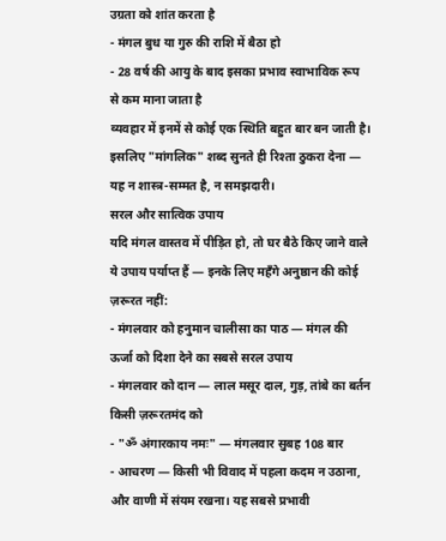उग्रता को शांत करता है
- मंगल बुध या गुरु की राशि में बैठा हो
- 28 वर्ष की आयु के बाद इसका प्रभाव स्वाभाविक रूप से कम माना जाता है
व्यवहार में इनमें से कोई एक स्थिति बहुत बार बन जाती है। इसलिए "मांगलिक" शब्द सुनते ही रिश्ता ठुकरा देना — यह न शास्त्र-सम्मत है, न समझदारी।
सरल और सात्विक उपाय
यदि मंगल वास्तव में पीड़ित हो, तो घर बैठे किए जाने वाले ये उपाय पर्याप्त हैं — इनके लिए महँगे अनुष्ठान की कोई ज़रूरत नहीं:
- मंगलवार को हनुमान चालीसा का पाठ — मंगल की ऊर्जा को दिशा देने का सबसे सरल उपाय
- मंगलवार को दान — लाल मसूर दाल, गुड़, तांबे का बर्तन किसी ज़रूरतमंद को
- "ॐ अंगारकाय नमः" — मंगलवार सुबह 108 बार
- आचरण — किसी भी विवाद में पहला कदम न उठाना, और वाणी में संयम रखना। यह सबसे प्रभावी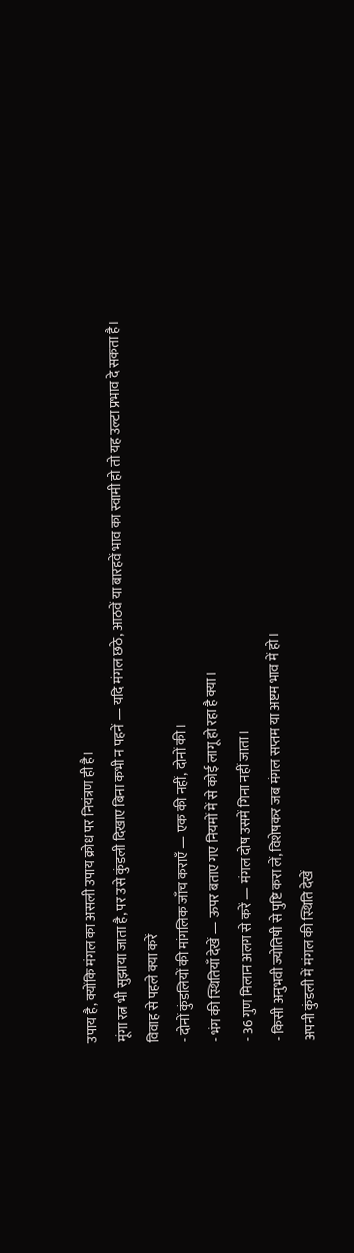उपाय है, क्योंकि मंगल का असली उपाय क्रोध पर नियंत्रण ही है।
मूंगा रत्न भी सुझाया जाता है, पर उसे कुंडली दिखाए बिना कभी न पहनें — यदि मंगल छठे, आठवें या बारहवें भाव का स्वामी हो तो यह उल्टा प्रभाव दे सकता है।
विवाह से पहले क्या करें
- दोनों कुंडलियों की मांगलिक जाँच कराएँ — एक की नहीं, दोनों की।
- भंग की स्थितियाँ देखें — ऊपर बताए गए नियमों में से कोई लागू हो रहा है क्या।
- 36 गुण मिलान अलग से करें — मंगल दोष उसमें गिना नहीं जाता।
- किसी अनुभवी ज्योतिषी से पुष्टि करा लें, विशेषकर जब मंगल सप्तम या अष्टम भाव में हो।
अपनी कुंडली में मंगल की स्थिति देखें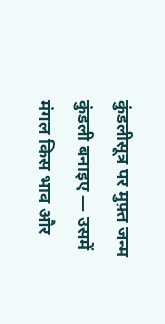कुंडलीसूत्र पर मुफ़्त जन्म कुंडली बनाइए — उसमें मंगल किस भाव और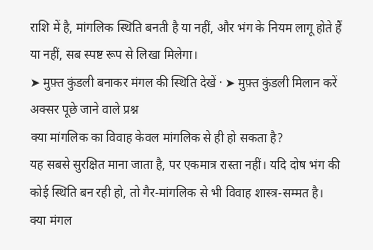राशि में है, मांगलिक स्थिति बनती है या नहीं, और भंग के नियम लागू होते हैं या नहीं, सब स्पष्ट रूप से लिखा मिलेगा।
➤ मुफ़्त कुंडली बनाकर मंगल की स्थिति देखें · ➤ मुफ़्त कुंडली मिलान करें
अक्सर पूछे जाने वाले प्रश्न
क्या मांगलिक का विवाह केवल मांगलिक से ही हो सकता है?
यह सबसे सुरक्षित माना जाता है, पर एकमात्र रास्ता नहीं। यदि दोष भंग की कोई स्थिति बन रही हो, तो गैर-मांगलिक से भी विवाह शास्त्र-सम्मत है।
क्या मंगल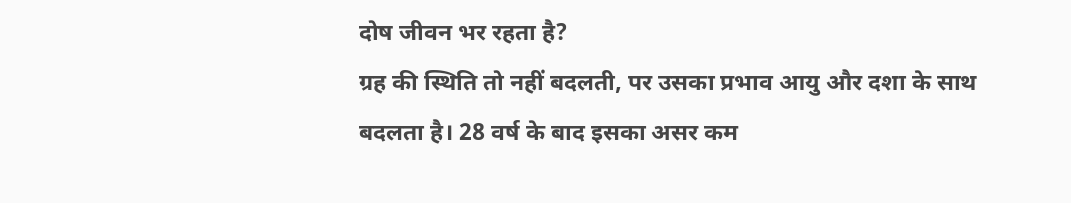दोष जीवन भर रहता है?
ग्रह की स्थिति तो नहीं बदलती, पर उसका प्रभाव आयु और दशा के साथ बदलता है। 28 वर्ष के बाद इसका असर कम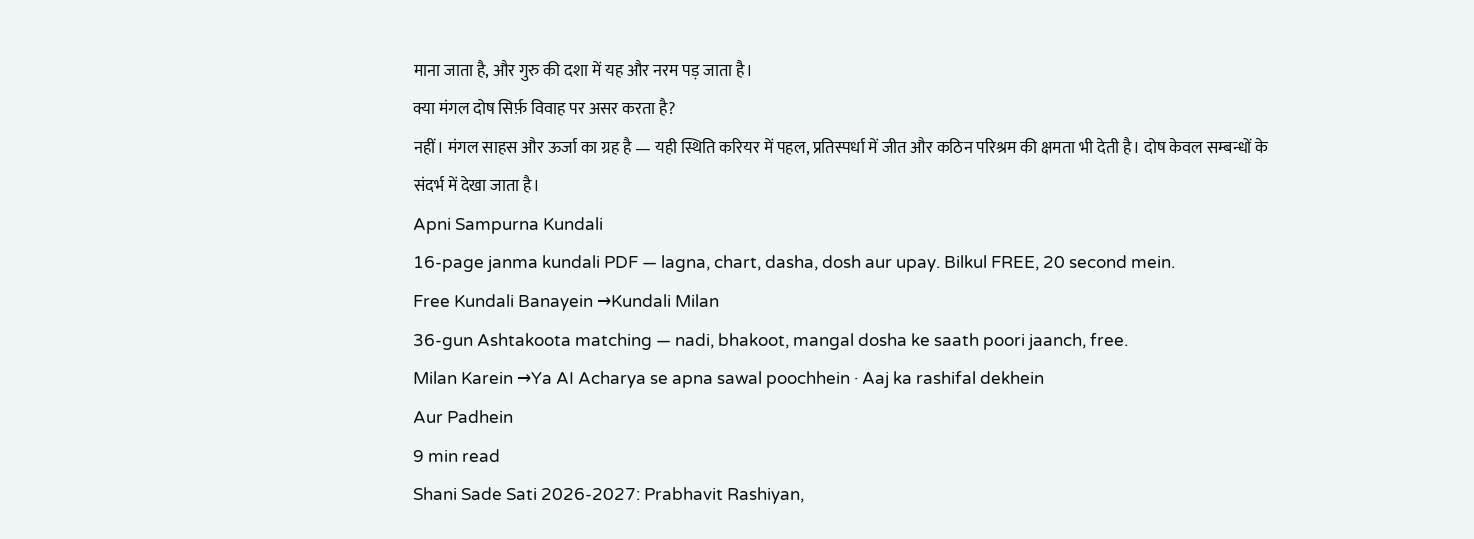माना जाता है, और गुरु की दशा में यह और नरम पड़ जाता है।
क्या मंगल दोष सिर्फ़ विवाह पर असर करता है?
नहीं। मंगल साहस और ऊर्जा का ग्रह है — यही स्थिति करियर में पहल, प्रतिस्पर्धा में जीत और कठिन परिश्रम की क्षमता भी देती है। दोष केवल सम्बन्धों के संदर्भ में देखा जाता है।
Apni Sampurna Kundali
16-page janma kundali PDF — lagna, chart, dasha, dosh aur upay. Bilkul FREE, 20 second mein.
Free Kundali Banayein →Kundali Milan
36-gun Ashtakoota matching — nadi, bhakoot, mangal dosha ke saath poori jaanch, free.
Milan Karein →Ya AI Acharya se apna sawal poochhein · Aaj ka rashifal dekhein
Aur Padhein
9 min read
Shani Sade Sati 2026-2027: Prabhavit Rashiyan,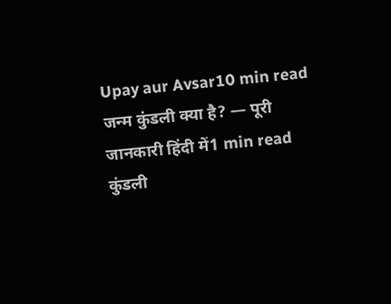Upay aur Avsar10 min read
जन्म कुंडली क्या है? — पूरी जानकारी हिंदी में1 min read
कुंडली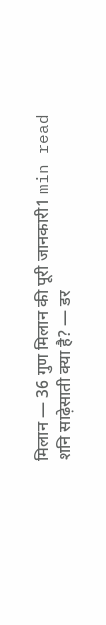मिलान — 36 गुण मिलान की पूरी जानकारी1 min read
शनि साढ़ेसाती क्या है? — डर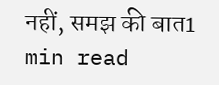नहीं, समझ की बात1 min read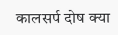कालसर्प दोष क्या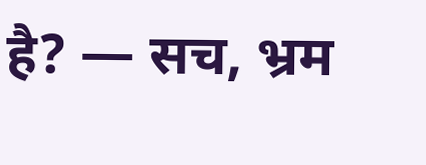है? — सच, भ्रम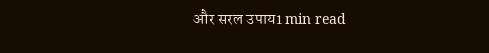और सरल उपाय1 min read